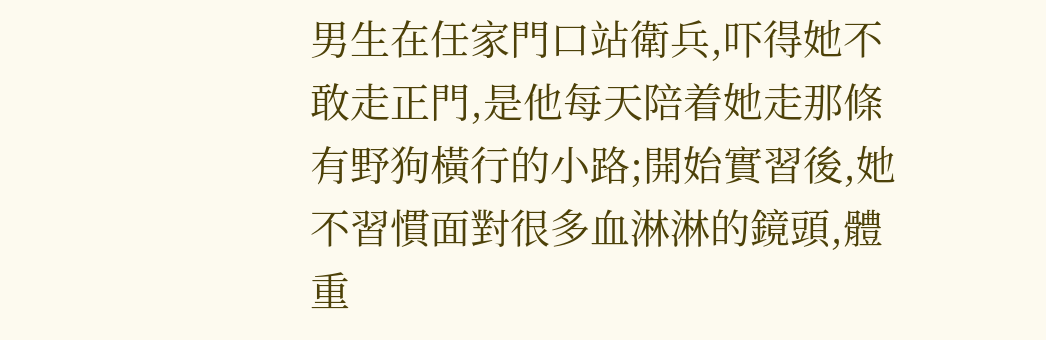男生在任家門口站衛兵,吓得她不敢走正門,是他每天陪着她走那條有野狗橫行的小路;開始實習後,她不習慣面對很多血淋淋的鏡頭,體重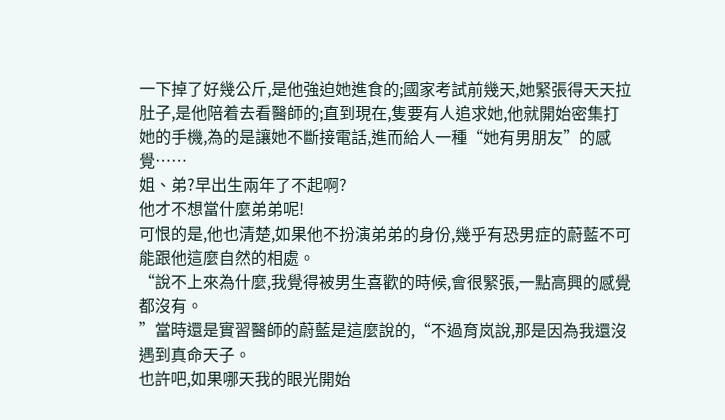一下掉了好幾公斤,是他強迫她進食的;國家考試前幾天,她緊張得天天拉肚子,是他陪着去看醫師的;直到現在,隻要有人追求她,他就開始密集打她的手機,為的是讓她不斷接電話,進而給人一種“她有男朋友”的感覺……
姐、弟?早出生兩年了不起啊?
他才不想當什麼弟弟呢!
可恨的是,他也清楚,如果他不扮演弟弟的身份,幾乎有恐男症的蔚藍不可能跟他這麼自然的相處。
“說不上來為什麼,我覺得被男生喜歡的時候,會很緊張,一點高興的感覺都沒有。
”當時還是實習醫師的蔚藍是這麼說的,“不過育岚說,那是因為我還沒遇到真命天子。
也許吧,如果哪天我的眼光開始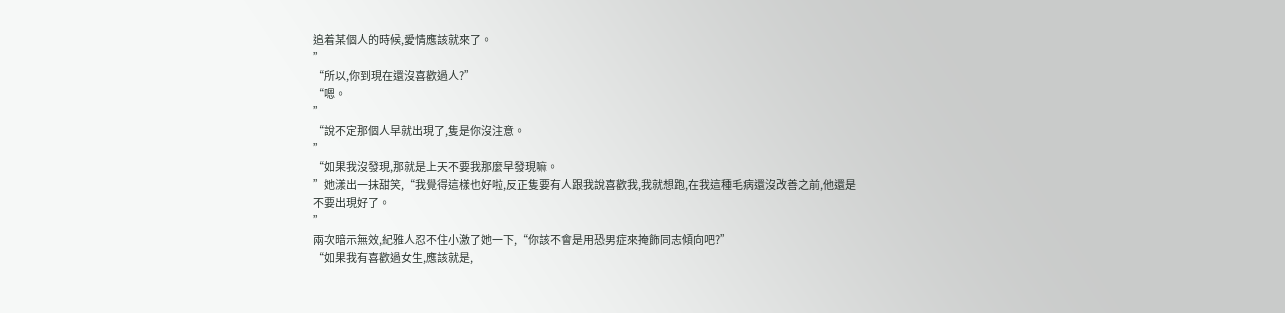追着某個人的時候,愛情應該就來了。
”
“所以,你到現在還沒喜歡過人?”
“嗯。
”
“說不定那個人早就出現了,隻是你沒注意。
”
“如果我沒發現,那就是上天不要我那麼早發現嘛。
”她漾出一抹甜笑,“我覺得這樣也好啦,反正隻要有人跟我說喜歡我,我就想跑,在我這種毛病還沒改善之前,他還是不要出現好了。
”
兩次暗示無效,紀雅人忍不住小激了她一下,“你該不會是用恐男症來掩飾同志傾向吧?”
“如果我有喜歡過女生,應該就是,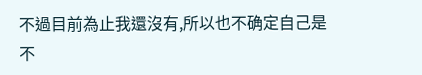不過目前為止我還沒有,所以也不确定自己是不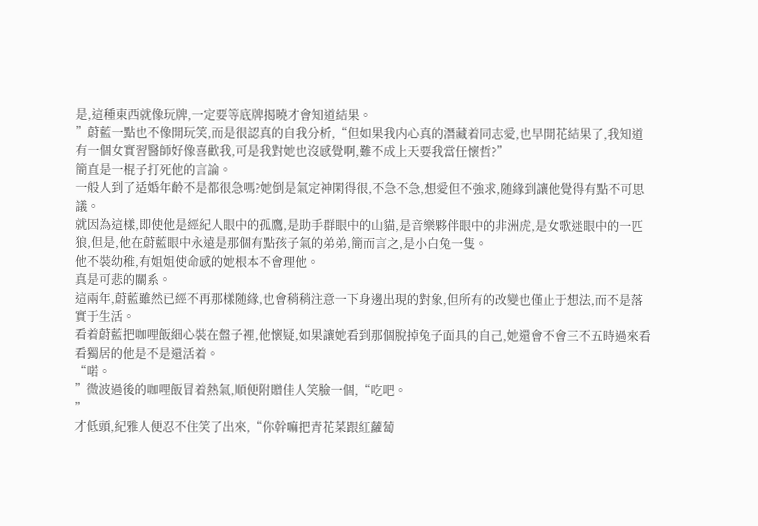是,這種東西就像玩牌,一定要等底牌揭曉才會知道結果。
”蔚藍一點也不像開玩笑,而是很認真的自我分析,“但如果我内心真的潛藏着同志愛,也早開花結果了,我知道有一個女實習醫師好像喜歡我,可是我對她也沒感覺啊,難不成上天要我當任懷哲?”
簡直是一棍子打死他的言論。
一般人到了适婚年齡不是都很急嗎?她倒是氣定神閑得很,不急不急,想愛但不強求,随緣到讓他覺得有點不可思議。
就因為這樣,即使他是經紀人眼中的孤鷹,是助手群眼中的山貓,是音樂夥伴眼中的非洲虎,是女歌迷眼中的一匹狼,但是,他在蔚藍眼中永遠是那個有點孩子氣的弟弟,簡而言之,是小白兔一隻。
他不裝幼稚,有姐姐使命感的她根本不會理他。
真是可悲的關系。
這兩年,蔚藍雖然已經不再那樣随緣,也會稍稍注意一下身邊出現的對象,但所有的改變也僅止于想法,而不是落實于生活。
看着蔚藍把咖哩飯細心裝在盤子裡,他懷疑,如果讓她看到那個脫掉兔子面具的自己,她還會不會三不五時過來看看獨居的他是不是還活着。
“喏。
”微波過後的咖哩飯冒着熱氣,順便附贈佳人笑臉一個,“吃吧。
”
才低頭,紀雅人便忍不住笑了出來,“你幹嘛把青花菜跟紅蘿蔔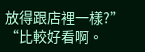放得跟店裡一樣?”
“比較好看啊。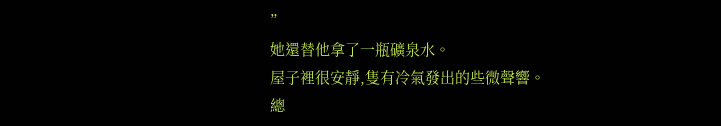”
她還替他拿了一瓶礦泉水。
屋子裡很安靜,隻有冷氣發出的些微聲響。
總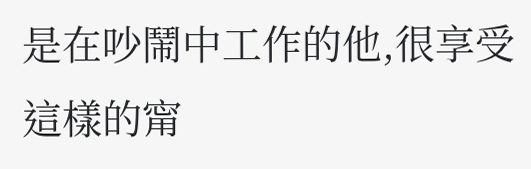是在吵鬧中工作的他,很享受這樣的甯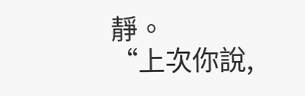靜。
“上次你說,